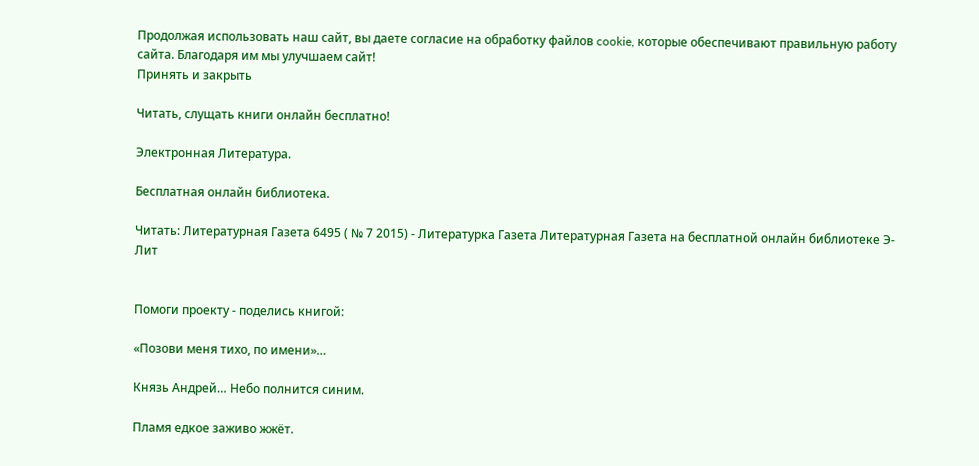Продолжая использовать наш сайт, вы даете согласие на обработку файлов cookie, которые обеспечивают правильную работу сайта. Благодаря им мы улучшаем сайт!
Принять и закрыть

Читать, слущать книги онлайн бесплатно!

Электронная Литература.

Бесплатная онлайн библиотека.

Читать: Литературная Газета 6495 ( № 7 2015) - Литературка Газета Литературная Газета на бесплатной онлайн библиотеке Э-Лит


Помоги проекту - поделись книгой:

«Позови меня тихо, по имени»…

Князь Андрей… Небо полнится синим.

Пламя едкое заживо жжёт.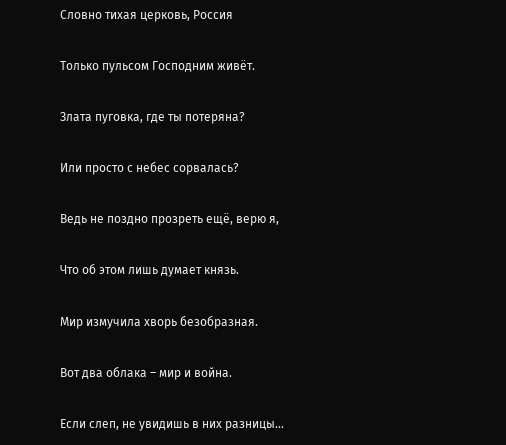Словно тихая церковь, Россия

Только пульсом Господним живёт.

Злата пуговка, где ты потеряна?

Или просто с небес сорвалась?

Ведь не поздно прозреть ещё, верю я,

Что об этом лишь думает князь.

Мир измучила хворь безобразная.

Вот два облака – мир и война.

Если слеп, не увидишь в них разницы…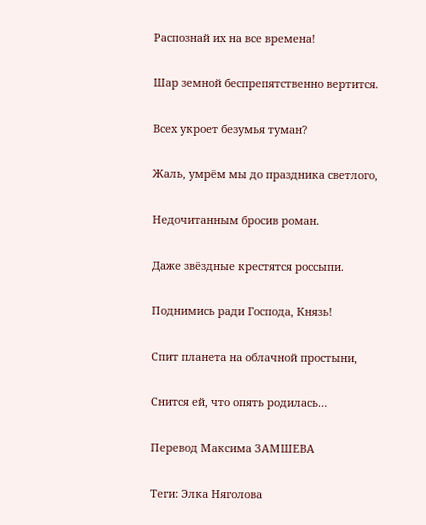Распознай их на все времена!

Шар земной беспрепятственно вертится.

Всех укроет безумья туман?

Жаль, умрём мы до праздника светлого,

Недочитанным бросив роман.

Даже звёздные крестятся россыпи.

Поднимись ради Господа, Князь!

Спит планета на облачной простыни,

Снится ей, что опять родилась…

Перевод Максима ЗАМШЕВА

Теги: Элка Няголова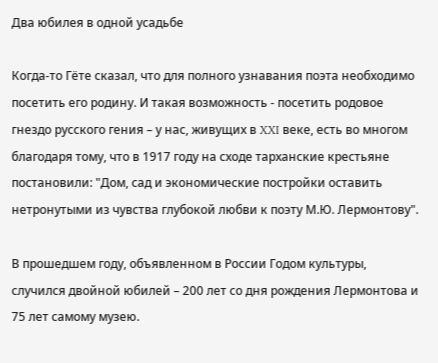Два юбилея в одной усадьбе

Когда-то Гёте сказал, что для полного узнавания поэта необходимо посетить его родину. И такая возможность - посетить родовое гнездо русского гения – у нас, живущих в XXI веке, есть во многом благодаря тому, что в 1917 году на сходе тарханские крестьяне постановили: "Дом, сад и экономические постройки оставить нетронутыми из чувства глубокой любви к поэту М.Ю. Лермонтову".

В прошедшем году, объявленном в России Годом культуры, случился двойной юбилей – 200 лет со дня рождения Лермонтова и 75 лет самому музею.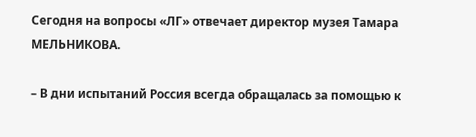Сегодня на вопросы «ЛГ» отвечает директор музея Тамара МЕЛЬНИКОВА.

– В дни испытаний Россия всегда обращалась за помощью к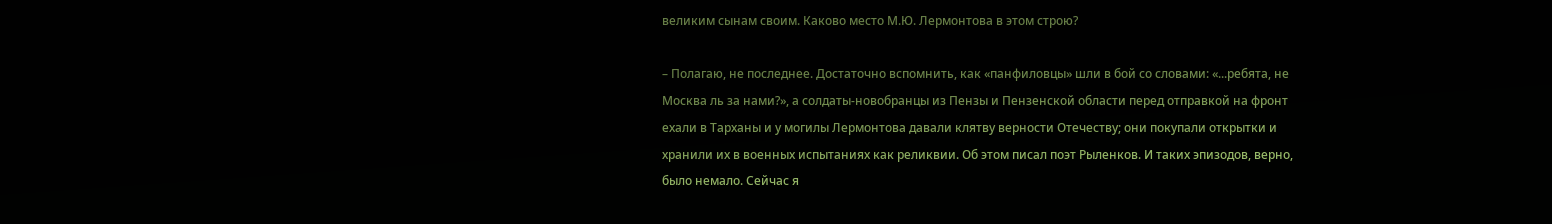великим сынам своим. Каково место М.Ю. Лермонтова в этом строю?

– Полагаю, не последнее. Достаточно вспомнить, как «панфиловцы» шли в бой со словами: «...ребята, не Москва ль за нами?», а солдаты-новобранцы из Пензы и Пензенской области перед отправкой на фронт ехали в Тарханы и у могилы Лермонтова давали клятву верности Отечеству; они покупали открытки и хранили их в военных испытаниях как реликвии. Об этом писал поэт Рыленков. И таких эпизодов, верно, было немало. Сейчас я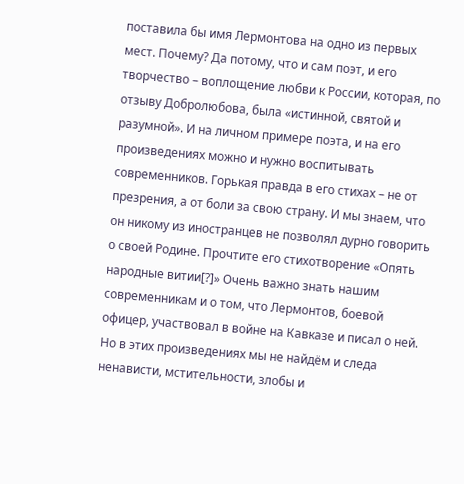поставила бы имя Лермонтова на одно из первых мест. Почему? Да потому, что и сам поэт, и его творчество – воплощение любви к России, которая, по отзыву Добролюбова, была «истинной, святой и разумной». И на личном примере поэта, и на его произведениях можно и нужно воспитывать современников. Горькая правда в его стихах – не от презрения, а от боли за свою страну. И мы знаем, что он никому из иностранцев не позволял дурно говорить о своей Родине. Прочтите его стихотворение «Опять народные витии[?]» Очень важно знать нашим современникам и о том, что Лермонтов, боевой офицер, участвовал в войне на Кавказе и писал о ней. Но в этих произведениях мы не найдём и следа ненависти, мстительности, злобы и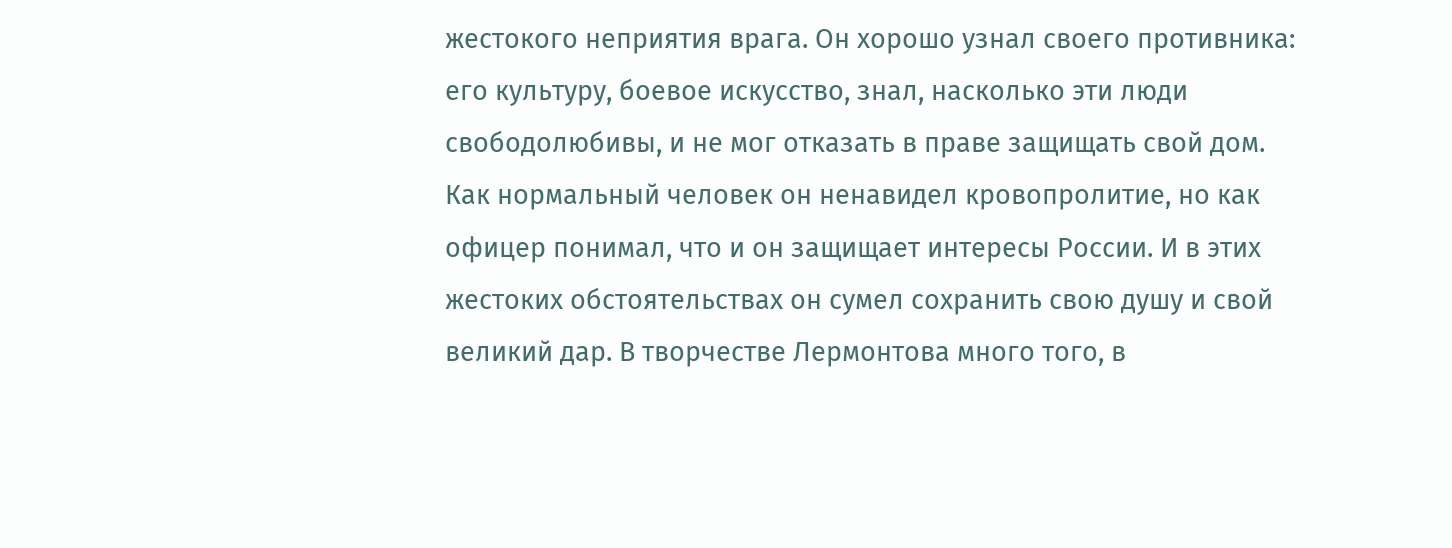жестокого неприятия врага. Он хорошо узнал своего противника: его культуру, боевое искусство, знал, насколько эти люди свободолюбивы, и не мог отказать в праве защищать свой дом. Как нормальный человек он ненавидел кровопролитие, но как офицер понимал, что и он защищает интересы России. И в этих жестоких обстоятельствах он сумел сохранить свою душу и свой великий дар. В творчестве Лермонтова много того, в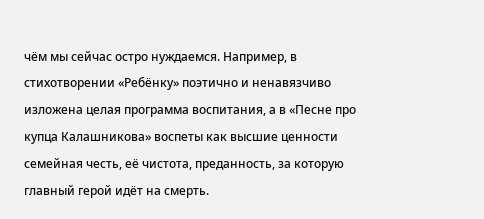чём мы сейчас остро нуждаемся. Например, в стихотворении «Ребёнку» поэтично и ненавязчиво изложена целая программа воспитания, а в «Песне про купца Калашникова» воспеты как высшие ценности семейная честь, её чистота, преданность, за которую главный герой идёт на смерть.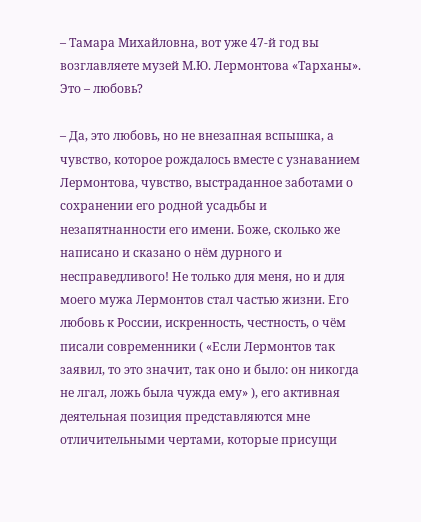– Тамара Михайловна, вот уже 47-й год вы возглавляете музей М.Ю. Лермонтова «Тарханы». Это – любовь?

– Да, это любовь, но не внезапная вспышка, а чувство, которое рождалось вместе с узнаванием Лермонтова, чувство, выстраданное заботами о сохранении его родной усадьбы и незапятнанности его имени. Боже, сколько же написано и сказано о нём дурного и несправедливого! Не только для меня, но и для моего мужа Лермонтов стал частью жизни. Его любовь к России, искренность, честность, о чём писали современники ( «Если Лермонтов так заявил, то это значит, так оно и было: он никогда не лгал, ложь была чужда ему» ), его активная деятельная позиция представляются мне отличительными чертами, которые присущи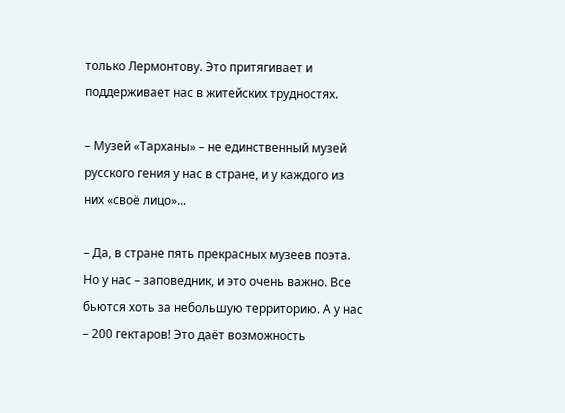только Лермонтову. Это притягивает и поддерживает нас в житейских трудностях.

– Музей «Тарханы» – не единственный музей русского гения у нас в стране, и у каждого из них «своё лицо»...

– Да, в стране пять прекрасных музеев поэта. Но у нас – заповедник, и это очень важно. Все бьются хоть за небольшую территорию. А у нас – 200 гектаров! Это даёт возможность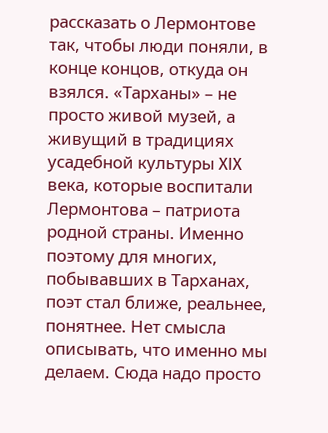рассказать о Лермонтове так, чтобы люди поняли, в конце концов, откуда он взялся. «Тарханы» – не просто живой музей, а живущий в традициях усадебной культуры XIX века, которые воспитали Лермонтова – патриота родной страны. Именно поэтому для многих, побывавших в Тарханах, поэт стал ближе, реальнее, понятнее. Нет смысла описывать, что именно мы делаем. Сюда надо просто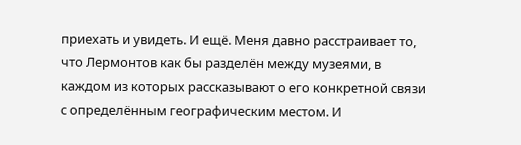приехать и увидеть. И ещё. Меня давно расстраивает то, что Лермонтов как бы разделён между музеями, в каждом из которых рассказывают о его конкретной связи с определённым географическим местом. И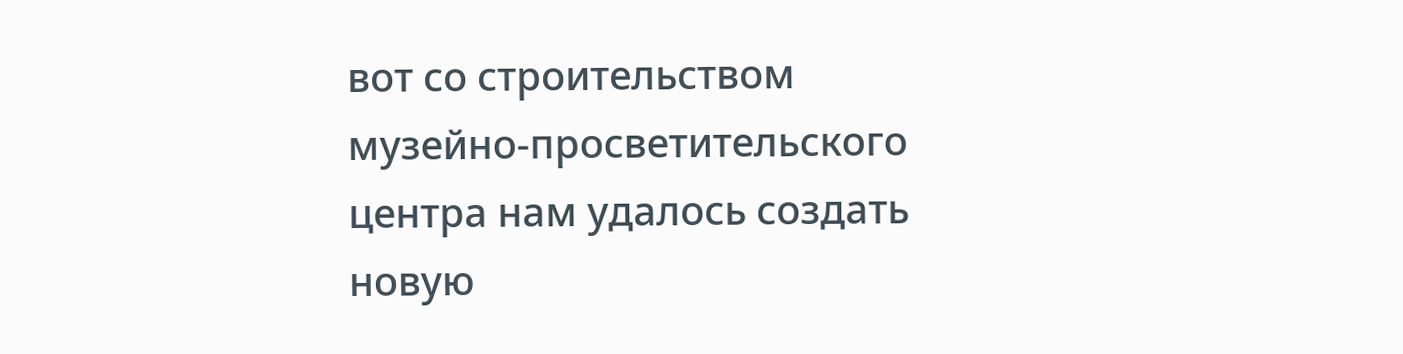вот со строительством музейно-просветительского центра нам удалось создать новую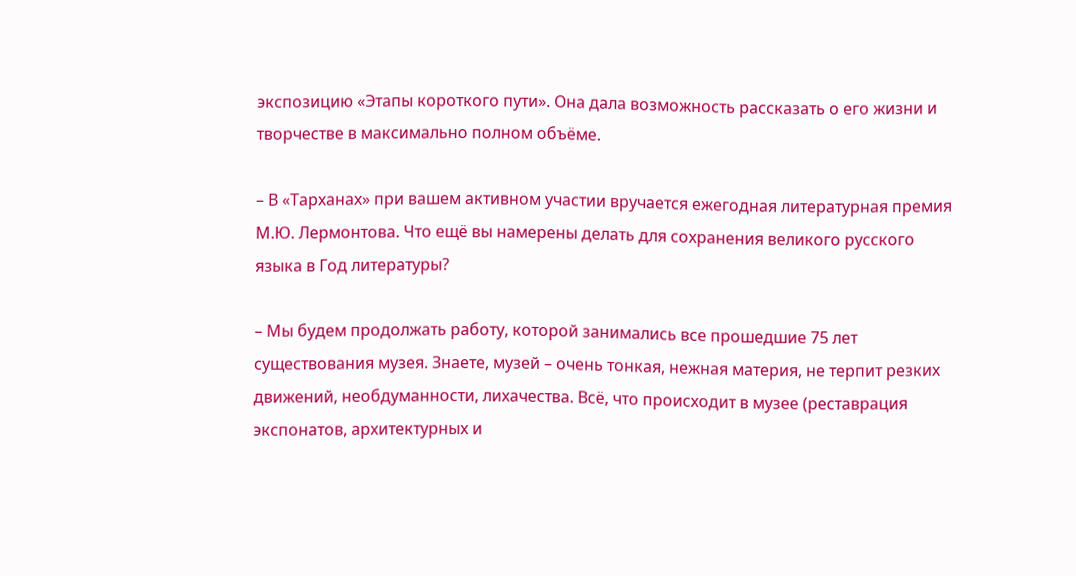экспозицию «Этапы короткого пути». Она дала возможность рассказать о его жизни и творчестве в максимально полном объёме.

– В «Тарханах» при вашем активном участии вручается ежегодная литературная премия М.Ю. Лермонтова. Что ещё вы намерены делать для сохранения великого русского языка в Год литературы?

– Мы будем продолжать работу, которой занимались все прошедшие 75 лет существования музея. Знаете, музей – очень тонкая, нежная материя, не терпит резких движений, необдуманности, лихачества. Всё, что происходит в музее (реставрация экспонатов, архитектурных и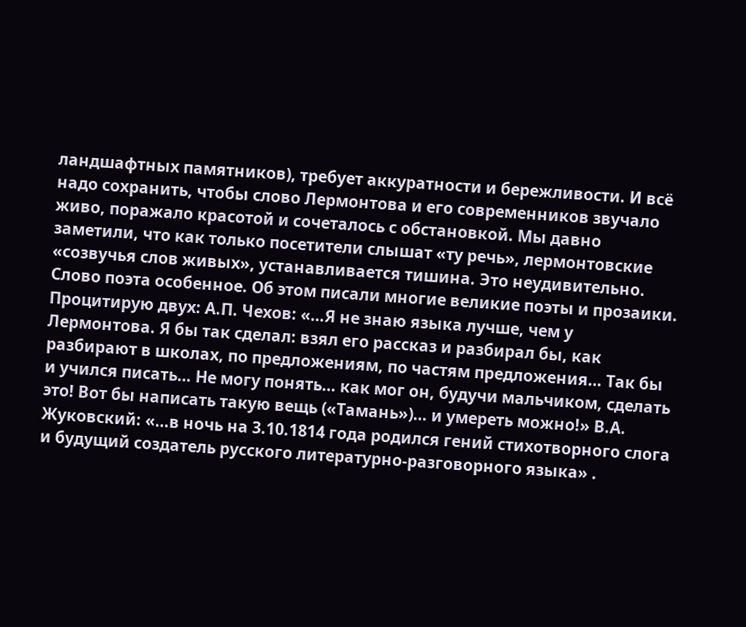ландшафтных памятников), требует аккуратности и бережливости. И всё надо сохранить, чтобы слово Лермонтова и его современников звучало живо, поражало красотой и сочеталось с обстановкой. Мы давно заметили, что как только посетители слышат «ту речь», лермонтовские «созвучья слов живых», устанавливается тишина. Это неудивительно. Слово поэта особенное. Об этом писали многие великие поэты и прозаики. Процитирую двух: А.П. Чехов: «…Я не знаю языка лучше, чем у Лермонтова. Я бы так сделал: взял его рассказ и разбирал бы, как разбирают в школах, по предложениям, по частям предложения… Так бы и учился писать… Не могу понять… как мог он, будучи мальчиком, сделать это! Вот бы написать такую вещь («Тамань»)… и умереть можно!» В.А. Жуковский: «…в ночь на 3.10.1814 года родился гений стихотворного слога и будущий создатель русского литературно-разговорного языка» .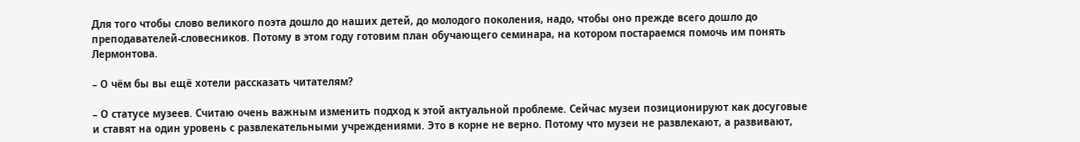Для того чтобы слово великого поэта дошло до наших детей, до молодого поколения, надо, чтобы оно прежде всего дошло до преподавателей-словесников. Потому в этом году готовим план обучающего семинара, на котором постараемся помочь им понять Лермонтова.

– О чём бы вы ещё хотели рассказать читателям?

– О статусе музеев. Считаю очень важным изменить подход к этой актуальной проблеме. Сейчас музеи позиционируют как досуговые и ставят на один уровень с развлекательными учреждениями. Это в корне не верно. Потому что музеи не развлекают, а развивают,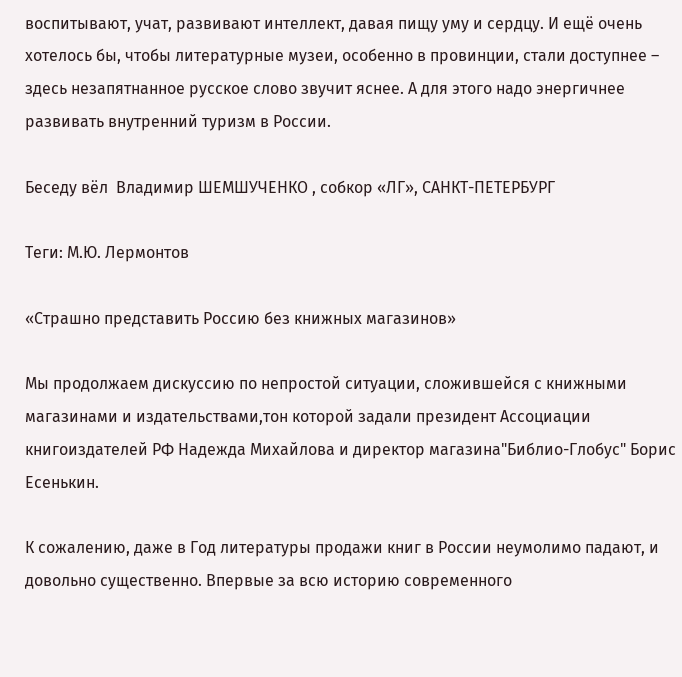воспитывают, учат, развивают интеллект, давая пищу уму и сердцу. И ещё очень хотелось бы, чтобы литературные музеи, особенно в провинции, стали доступнее – здесь незапятнанное русское слово звучит яснее. А для этого надо энергичнее развивать внутренний туризм в России.

Беседу вёл  Владимир ШЕМШУЧЕНКО , собкор «ЛГ», САНКТ-ПЕТЕРБУРГ

Теги: М.Ю. Лермонтов

«Страшно представить Россию без книжных магазинов»

Мы продолжаем дискуссию по непростой ситуации, сложившейся с книжными магазинами и издательствами,тон которой задали президент Ассоциации книгоиздателей РФ Надежда Михайлова и директор магазина"Библио-Глобус" Борис Есенькин.

К сожалению, даже в Год литературы продажи книг в России неумолимо падают, и довольно существенно. Впервые за всю историю современного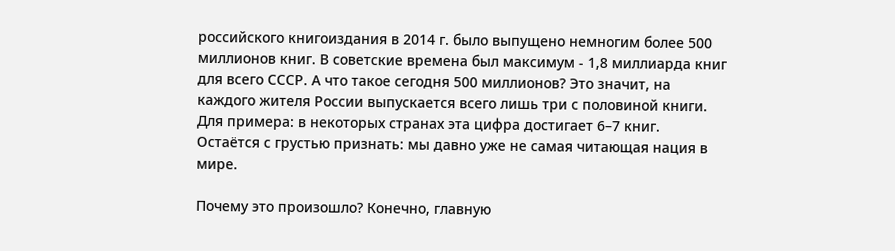российского книгоиздания в 2014 г. было выпущено немногим более 500 миллионов книг. В советские времена был максимум - 1,8 миллиарда книг для всего СССР. А что такое сегодня 500 миллионов? Это значит, на каждого жителя России выпускается всего лишь три с половиной книги. Для примера: в некоторых странах эта цифра достигает 6–7 книг. Остаётся с грустью признать: мы давно уже не самая читающая нация в мире.

Почему это произошло? Конечно, главную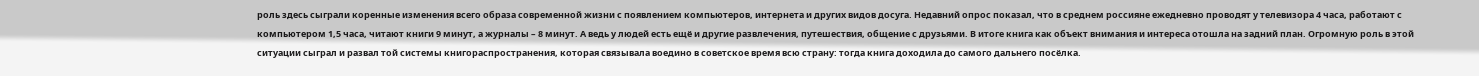роль здесь сыграли коренные изменения всего образа современной жизни с появлением компьютеров, интернета и других видов досуга. Недавний опрос показал, что в среднем россияне ежедневно проводят у телевизора 4 часа, работают с компьютером 1,5 часа, читают книги 9 минут, а журналы – 8 минут. А ведь у людей есть ещё и другие развлечения, путешествия, общение с друзьями. В итоге книга как объект внимания и интереса отошла на задний план. Огромную роль в этой ситуации сыграл и развал той системы книгораспространения, которая связывала воедино в советское время всю страну: тогда книга доходила до самого дальнего посёлка.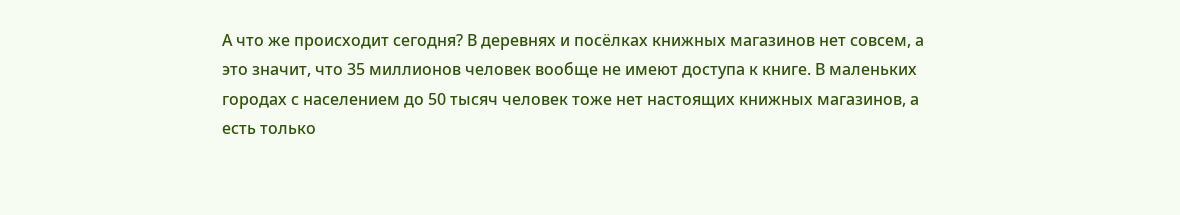А что же происходит сегодня? В деревнях и посёлках книжных магазинов нет совсем, а это значит, что 35 миллионов человек вообще не имеют доступа к книге. В маленьких городах с населением до 50 тысяч человек тоже нет настоящих книжных магазинов, а есть только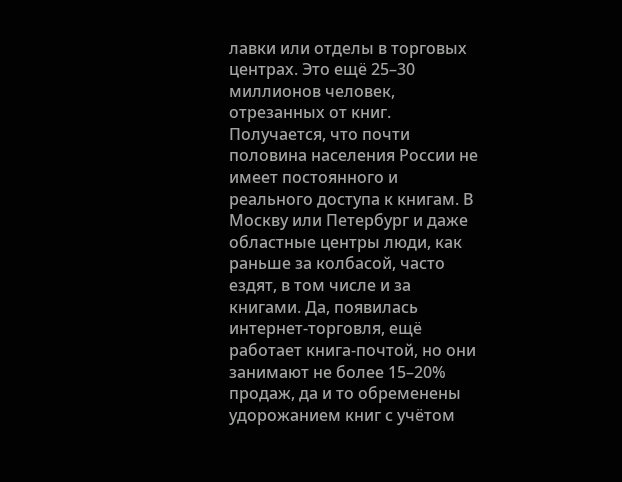лавки или отделы в торговых центрах. Это ещё 25–30 миллионов человек, отрезанных от книг. Получается, что почти половина населения России не имеет постоянного и реального доступа к книгам. В Москву или Петербург и даже областные центры люди, как раньше за колбасой, часто ездят, в том числе и за книгами. Да, появилась интернет-торговля, ещё работает книга-почтой, но они занимают не более 15–20% продаж, да и то обременены удорожанием книг с учётом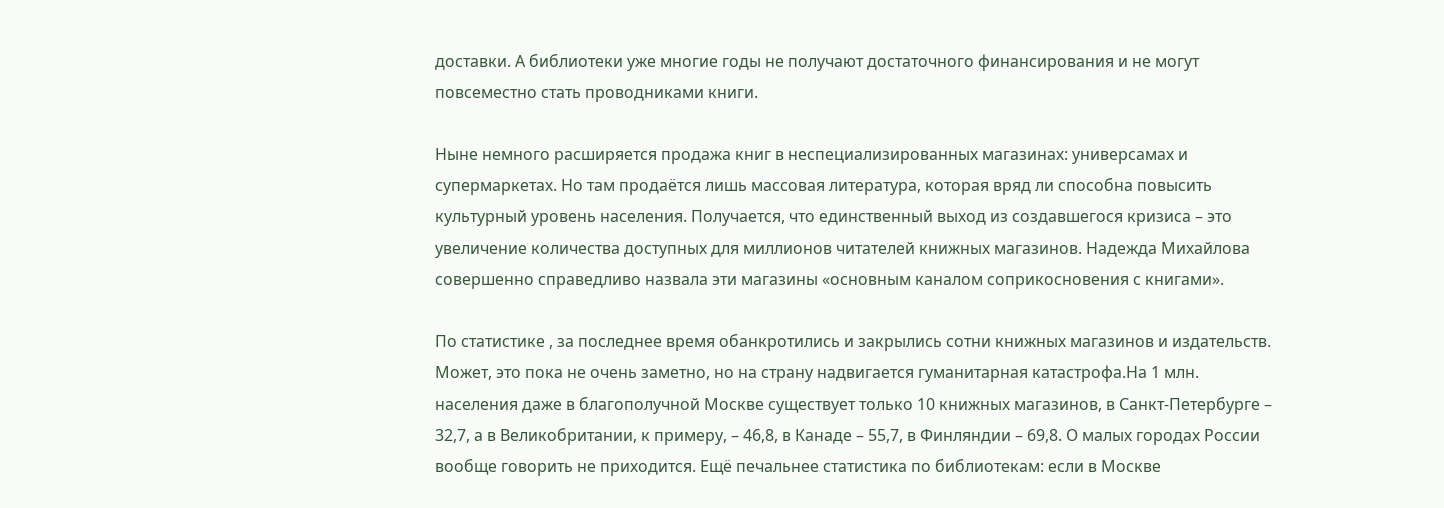доставки. А библиотеки уже многие годы не получают достаточного финансирования и не могут повсеместно стать проводниками книги.

Ныне немного расширяется продажа книг в неспециализированных магазинах: универсамах и супермаркетах. Но там продаётся лишь массовая литература, которая вряд ли способна повысить культурный уровень населения. Получается, что единственный выход из создавшегося кризиса – это увеличение количества доступных для миллионов читателей книжных магазинов. Надежда Михайлова совершенно справедливо назвала эти магазины «основным каналом соприкосновения с книгами».

По статистике , за последнее время обанкротились и закрылись сотни книжных магазинов и издательств. Может, это пока не очень заметно, но на страну надвигается гуманитарная катастрофа.На 1 млн. населения даже в благополучной Москве существует только 10 книжных магазинов, в Санкт-Петербурге – 32,7, а в Великобритании, к примеру, – 46,8, в Канаде – 55,7, в Финляндии – 69,8. О малых городах России вообще говорить не приходится. Ещё печальнее статистика по библиотекам: если в Москве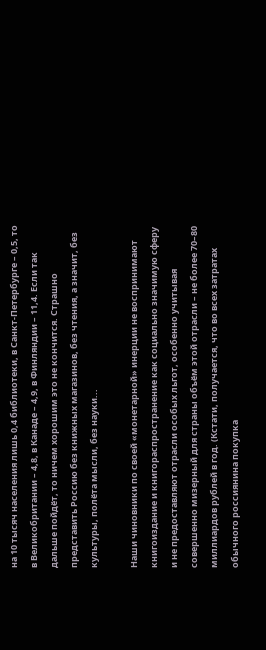на 10 тысяч населения лишь 0,4 библиотеки, в Санкт-Петербурге – 0,5, то в Великобритании – 4,8, в Канаде – 4,9, в Финляндии – 11,4. Если так дальше пойдёт, то ничем хорошим это не кончится. Страшно представить Россию без книжных магазинов, без чтения, а значит, без культуры, полёта мысли, без науки...

Наши чиновники по своей «монетарной» инерции не воспринимают книгоиздание и книгораспространение как социально значимую сферу и не предоставляют отрасли особых льгот, особенно учитывая совершенно мизерный для страны объём этой отрасли – не более 70–80 миллиардов рублей в год. (Кстати, получается, что во всех затратах обычного россиянина покупка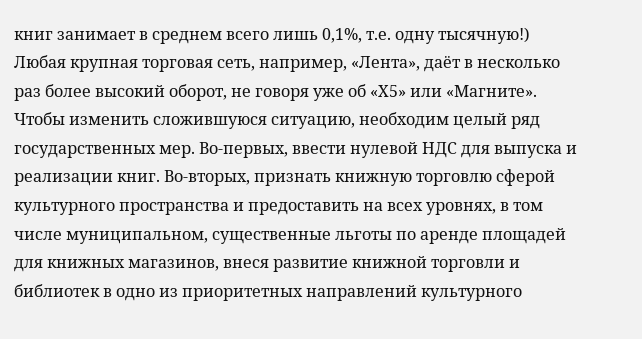книг занимает в среднем всего лишь 0,1%, т.е. одну тысячную!) Любая крупная торговая сеть, например, «Лента», даёт в несколько раз более высокий оборот, не говоря уже об «Х5» или «Магните». Чтобы изменить сложившуюся ситуацию, необходим целый ряд государственных мер. Во-первых, ввести нулевой НДС для выпуска и реализации книг. Во-вторых, признать книжную торговлю сферой культурного пространства и предоставить на всех уровнях, в том числе муниципальном, существенные льготы по аренде площадей для книжных магазинов, внеся развитие книжной торговли и библиотек в одно из приоритетных направлений культурного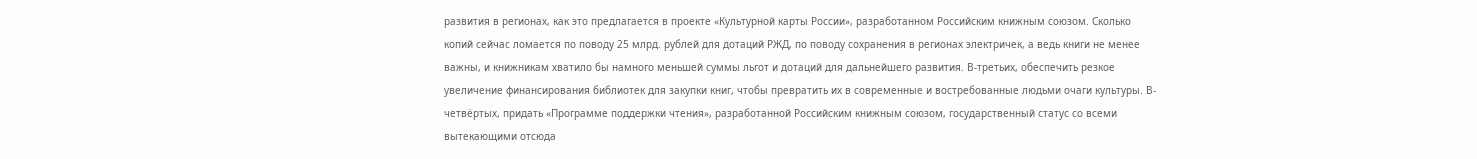развития в регионах, как это предлагается в проекте «Культурной карты России», разработанном Российским книжным союзом. Сколько копий сейчас ломается по поводу 25 млрд. рублей для дотаций РЖД, по поводу сохранения в регионах электричек, а ведь книги не менее важны, и книжникам хватило бы намного меньшей суммы льгот и дотаций для дальнейшего развития. В-третьих, обеспечить резкое увеличение финансирования библиотек для закупки книг, чтобы превратить их в современные и востребованные людьми очаги культуры. В-четвёртых, придать «Программе поддержки чтения», разработанной Российским книжным союзом, государственный статус со всеми вытекающими отсюда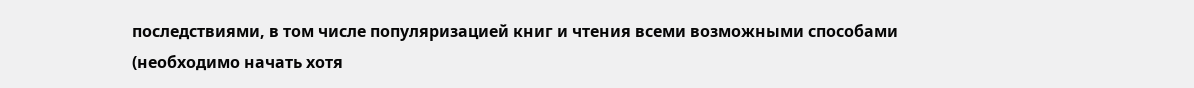последствиями, в том числе популяризацией книг и чтения всеми возможными способами (необходимо начать хотя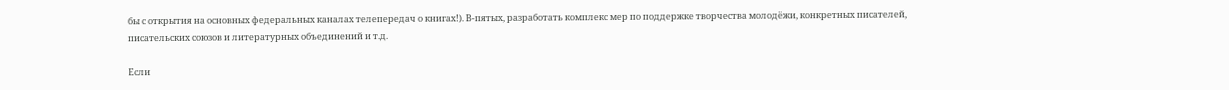бы с открытия на основных федеральных каналах телепередач о книгах!). В-пятых, разработать комплекс мер по поддержке творчества молодёжи, конкретных писателей, писательских союзов и литературных объединений и т.д.

Если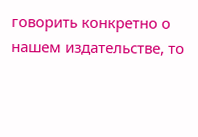говорить конкретно о нашем издательстве, то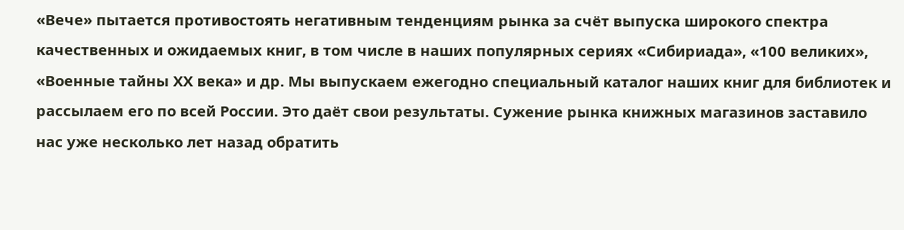«Вече» пытается противостоять негативным тенденциям рынка за счёт выпуска широкого спектра качественных и ожидаемых книг, в том числе в наших популярных сериях «Сибириада», «100 великих», «Военные тайны ХХ века» и др. Мы выпускаем ежегодно специальный каталог наших книг для библиотек и рассылаем его по всей России. Это даёт свои результаты. Сужение рынка книжных магазинов заставило нас уже несколько лет назад обратить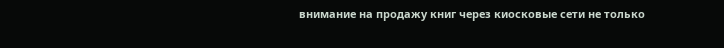внимание на продажу книг через киосковые сети не только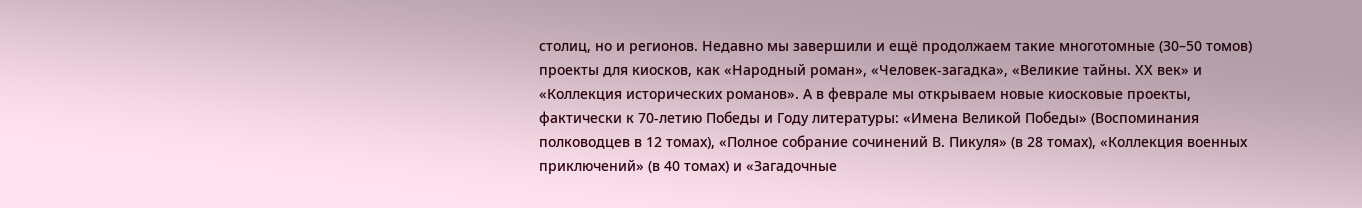столиц, но и регионов. Недавно мы завершили и ещё продолжаем такие многотомные (30–50 томов) проекты для киосков, как «Народный роман», «Человек-загадка», «Великие тайны. ХХ век» и «Коллекция исторических романов». А в феврале мы открываем новые киосковые проекты, фактически к 70-летию Победы и Году литературы: «Имена Великой Победы» (Воспоминания полководцев в 12 томах), «Полное собрание сочинений В. Пикуля» (в 28 томах), «Коллекция военных приключений» (в 40 томах) и «Загадочные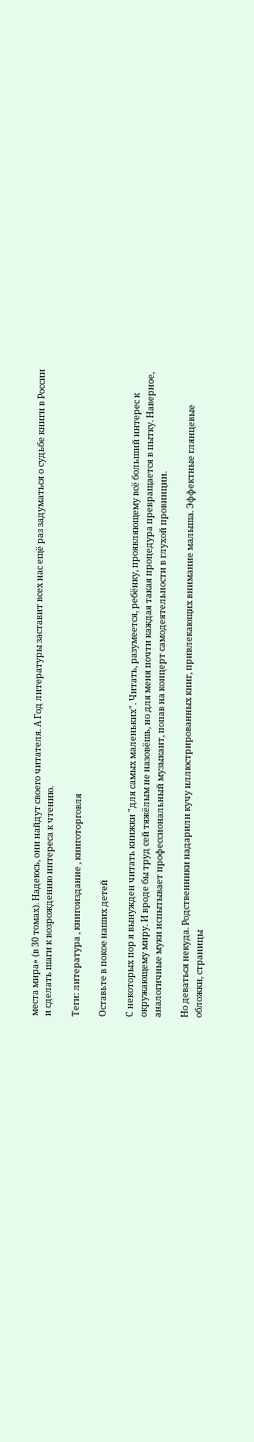места мира» (в 30 томах). Надеюсь, они найдут своего читателя. А Год литературы заставит всех нас ещё раз задуматься о судьбе книги в России и сделать шаги к возрождению интереса к чтению.

Теги: литература , книгоиздание , книготорговля

Оставьте в покое наших детей

С некоторых пор я вынужден читать книжки "для самых маленьких". Читать, разумеется, ребёнку, проявляющему всё больший интерес к окружающему миру. И вроде бы труд сей тяжёлым не назовёшь, но для меня почти каждая такая процедура превращается в пытку. Наверное, аналогичные муки испытывает профессиональный музыкант, попав на концерт самодеятельности в глухой провинции.

Но деваться некуда. Родственники надарили кучу иллюстрированных книг, привлекающих внимание малыша. Эффектные глянцевые обложки, страницы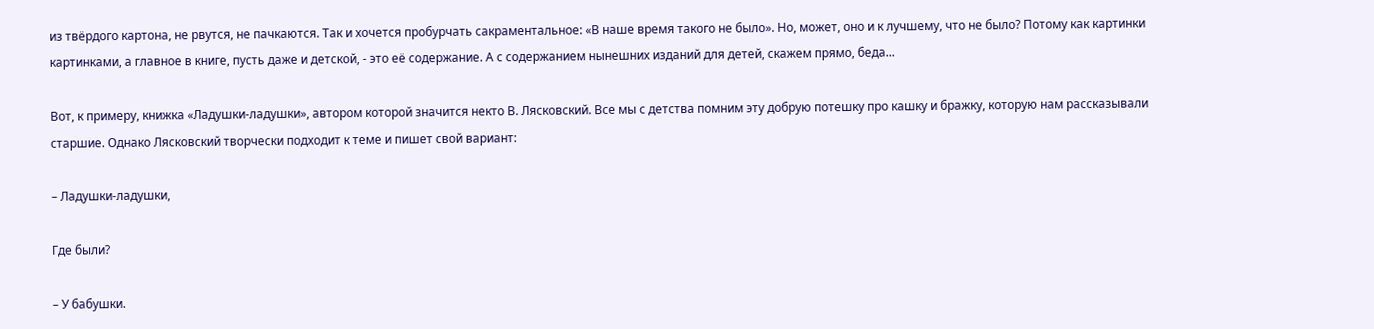из твёрдого картона, не рвутся, не пачкаются. Так и хочется пробурчать сакраментальное: «В наше время такого не было». Но, может, оно и к лучшему, что не было? Потому как картинки картинками, а главное в книге, пусть даже и детской, - это её содержание. А с содержанием нынешних изданий для детей, скажем прямо, беда...

Вот, к примеру, книжка «Ладушки-ладушки», автором которой значится некто В. Лясковский. Все мы с детства помним эту добрую потешку про кашку и бражку, которую нам рассказывали старшие. Однако Лясковский творчески подходит к теме и пишет свой вариант:

– Ладушки-ладушки,

Где были?

– У бабушки.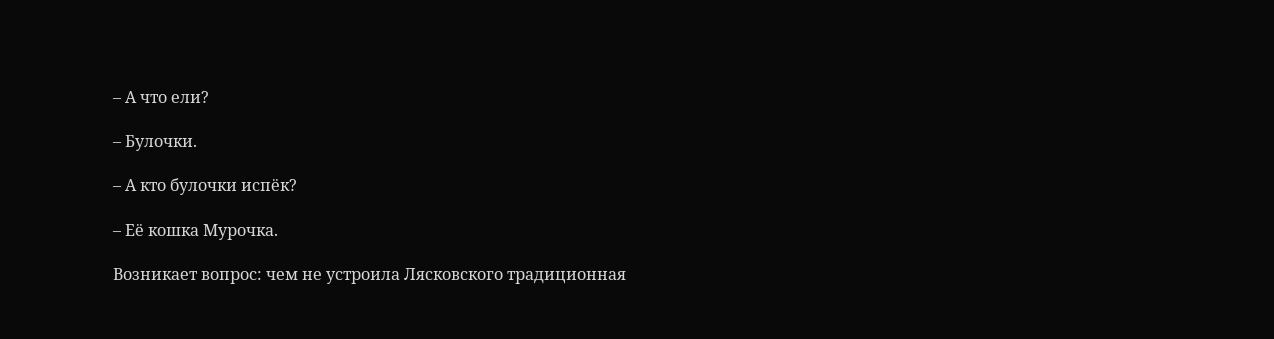– А что ели?

– Булочки.

– А кто булочки испёк?

– Её кошка Мурочка.

Возникает вопрос: чем не устроила Лясковского традиционная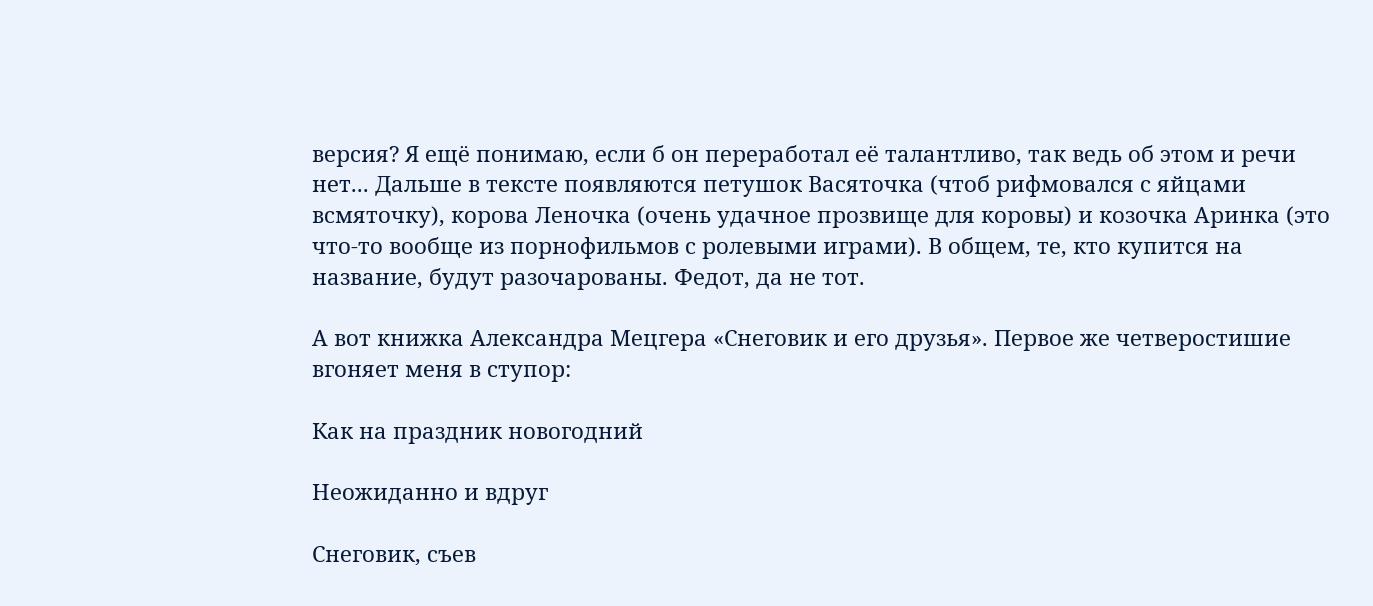версия? Я ещё понимаю, если б он переработал её талантливо, так ведь об этом и речи нет... Дальше в тексте появляются петушок Васяточка (чтоб рифмовался с яйцами всмяточку), корова Леночка (очень удачное прозвище для коровы) и козочка Аринка (это что-то вообще из порнофильмов с ролевыми играми). В общем, те, кто купится на название, будут разочарованы. Федот, да не тот.

А вот книжка Александра Мецгера «Снеговик и его друзья». Первое же четверостишие вгоняет меня в ступор:

Как на праздник новогодний

Неожиданно и вдруг

Снеговик, съев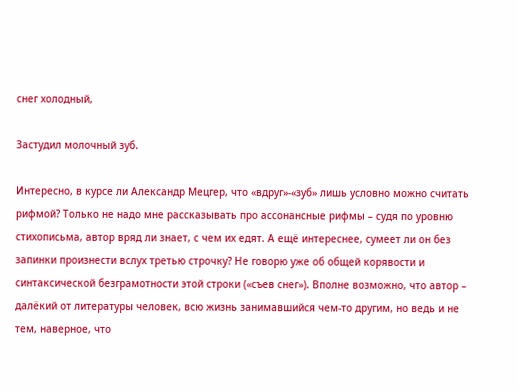снег холодный,

Застудил молочный зуб.

Интересно, в курсе ли Александр Мецгер, что «вдруг»-«зуб» лишь условно можно считать рифмой? Только не надо мне рассказывать про ассонансные рифмы – судя по уровню стихописьма, автор вряд ли знает, с чем их едят. А ещё интереснее, сумеет ли он без запинки произнести вслух третью строчку? Не говорю уже об общей корявости и синтаксической безграмотности этой строки («съев снег»). Вполне возможно, что автор – далёкий от литературы человек, всю жизнь занимавшийся чем-то другим, но ведь и не тем, наверное, что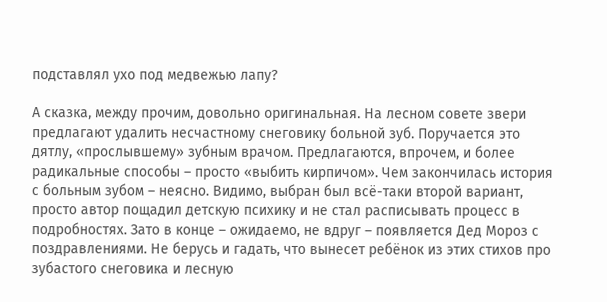подставлял ухо под медвежью лапу?

А сказка, между прочим, довольно оригинальная. На лесном совете звери предлагают удалить несчастному снеговику больной зуб. Поручается это дятлу, «прослывшему» зубным врачом. Предлагаются, впрочем, и более радикальные способы – просто «выбить кирпичом». Чем закончилась история с больным зубом – неясно. Видимо, выбран был всё-таки второй вариант, просто автор пощадил детскую психику и не стал расписывать процесс в подробностях. Зато в конце – ожидаемо, не вдруг – появляется Дед Мороз с поздравлениями. Не берусь и гадать, что вынесет ребёнок из этих стихов про зубастого снеговика и лесную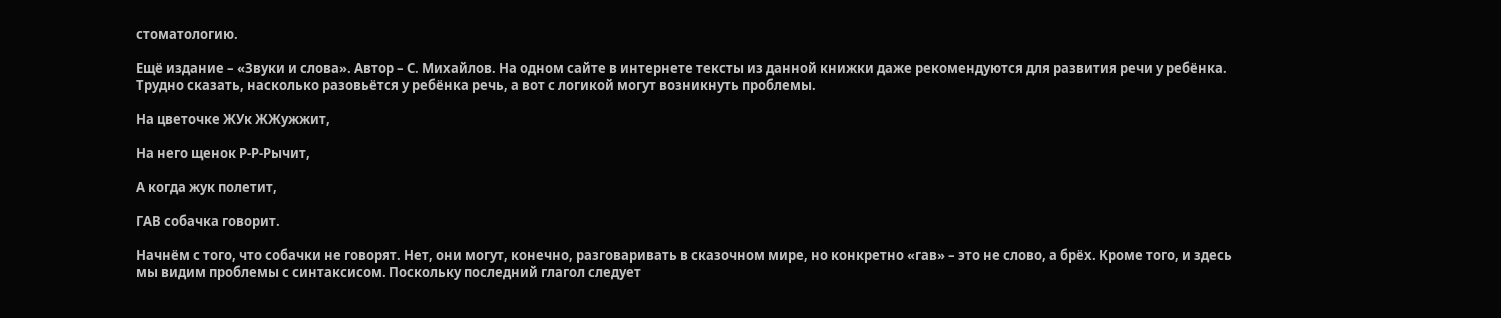стоматологию.

Ещё издание – «Звуки и слова». Автор – С. Михайлов. На одном сайте в интернете тексты из данной книжки даже рекомендуются для развития речи у ребёнка. Трудно сказать, насколько разовьётся у ребёнка речь, а вот с логикой могут возникнуть проблемы.

На цветочке ЖУк ЖЖужжит,

На него щенок Р-Р-Рычит,

А когда жук полетит,

ГАВ собачка говорит.

Начнём с того, что собачки не говорят. Нет, они могут, конечно, разговаривать в сказочном мире, но конкретно «гав» – это не слово, а брёх. Кроме того, и здесь мы видим проблемы с синтаксисом. Поскольку последний глагол следует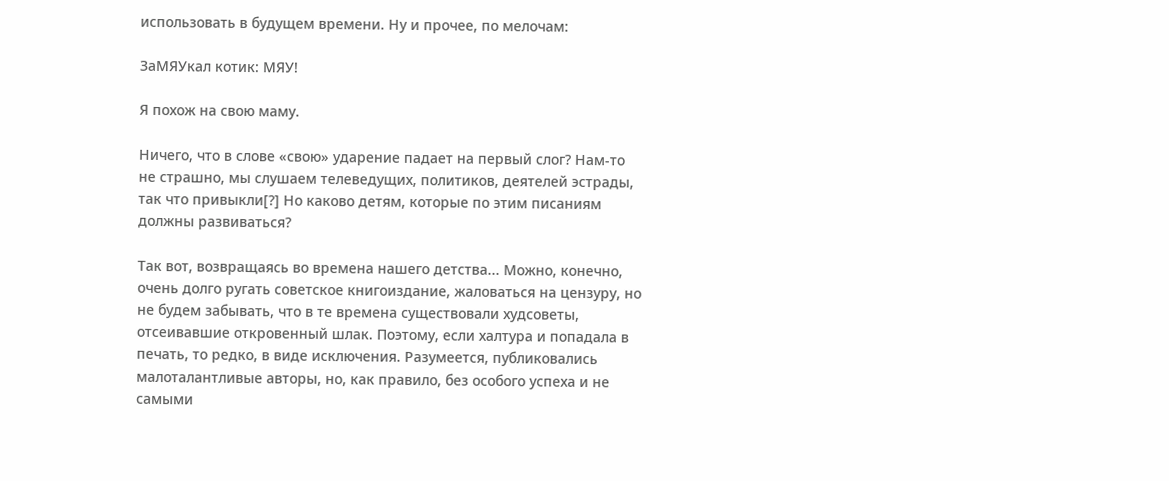использовать в будущем времени. Ну и прочее, по мелочам:

ЗаМЯУкал котик: МЯУ!

Я похож на свою маму.

Ничего, что в слове «свою» ударение падает на первый слог? Нам-то не страшно, мы слушаем телеведущих, политиков, деятелей эстрады, так что привыкли[?] Но каково детям, которые по этим писаниям должны развиваться?

Так вот, возвращаясь во времена нашего детства... Можно, конечно, очень долго ругать советское книгоиздание, жаловаться на цензуру, но не будем забывать, что в те времена существовали худсоветы, отсеивавшие откровенный шлак. Поэтому, если халтура и попадала в печать, то редко, в виде исключения. Разумеется, публиковались малоталантливые авторы, но, как правило, без особого успеха и не самыми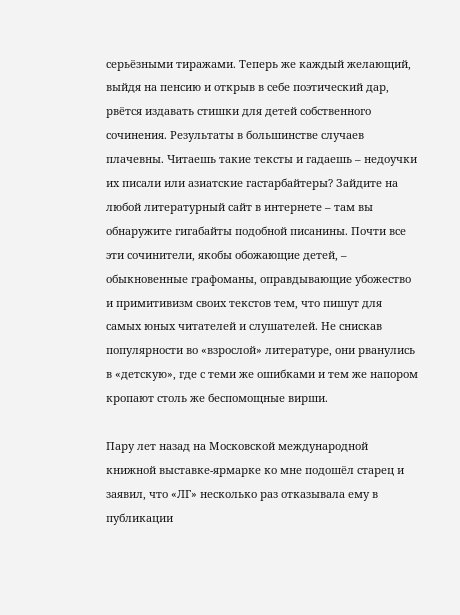серьёзными тиражами. Теперь же каждый желающий, выйдя на пенсию и открыв в себе поэтический дар, рвётся издавать стишки для детей собственного сочинения. Результаты в большинстве случаев плачевны. Читаешь такие тексты и гадаешь – недоучки их писали или азиатские гастарбайтеры? Зайдите на любой литературный сайт в интернете – там вы обнаружите гигабайты подобной писанины. Почти все эти сочинители, якобы обожающие детей, – обыкновенные графоманы, оправдывающие убожество и примитивизм своих текстов тем, что пишут для самых юных читателей и слушателей. Не снискав популярности во «взрослой» литературе, они рванулись в «детскую», где с теми же ошибками и тем же напором кропают столь же беспомощные вирши.

Пару лет назад на Московской международной книжной выставке-ярмарке ко мне подошёл старец и заявил, что «ЛГ» несколько раз отказывала ему в публикации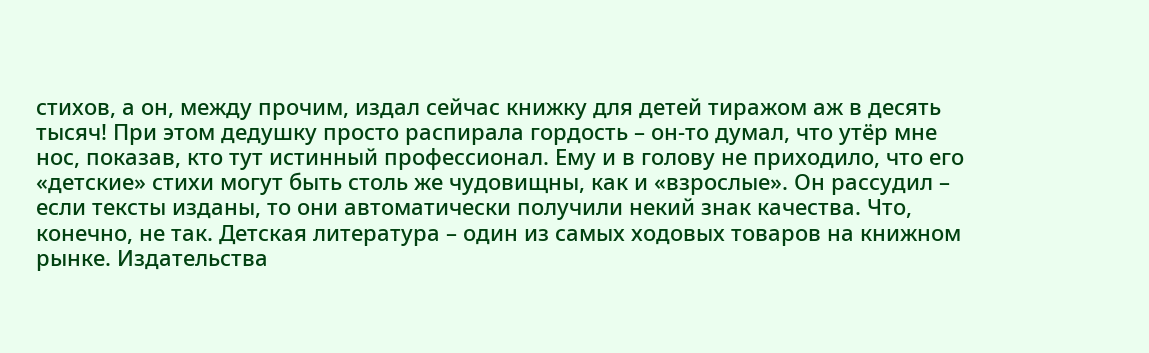стихов, а он, между прочим, издал сейчас книжку для детей тиражом аж в десять тысяч! При этом дедушку просто распирала гордость – он-то думал, что утёр мне нос, показав, кто тут истинный профессионал. Ему и в голову не приходило, что его «детские» стихи могут быть столь же чудовищны, как и «взрослые». Он рассудил – если тексты изданы, то они автоматически получили некий знак качества. Что, конечно, не так. Детская литература – один из самых ходовых товаров на книжном рынке. Издательства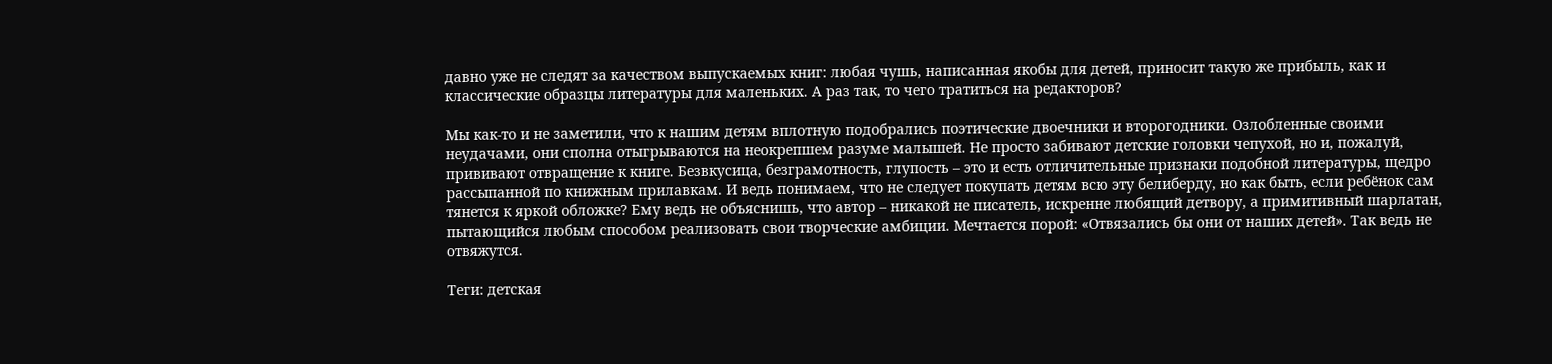давно уже не следят за качеством выпускаемых книг: любая чушь, написанная якобы для детей, приносит такую же прибыль, как и классические образцы литературы для маленьких. А раз так, то чего тратиться на редакторов?

Мы как-то и не заметили, что к нашим детям вплотную подобрались поэтические двоечники и второгодники. Озлобленные своими неудачами, они сполна отыгрываются на неокрепшем разуме малышей. Не просто забивают детские головки чепухой, но и, пожалуй, прививают отвращение к книге. Безвкусица, безграмотность, глупость – это и есть отличительные признаки подобной литературы, щедро рассыпанной по книжным прилавкам. И ведь понимаем, что не следует покупать детям всю эту белиберду, но как быть, если ребёнок сам тянется к яркой обложке? Ему ведь не объяснишь, что автор – никакой не писатель, искренне любящий детвору, а примитивный шарлатан, пытающийся любым способом реализовать свои творческие амбиции. Мечтается порой: «Отвязались бы они от наших детей». Так ведь не отвяжутся.

Теги: детская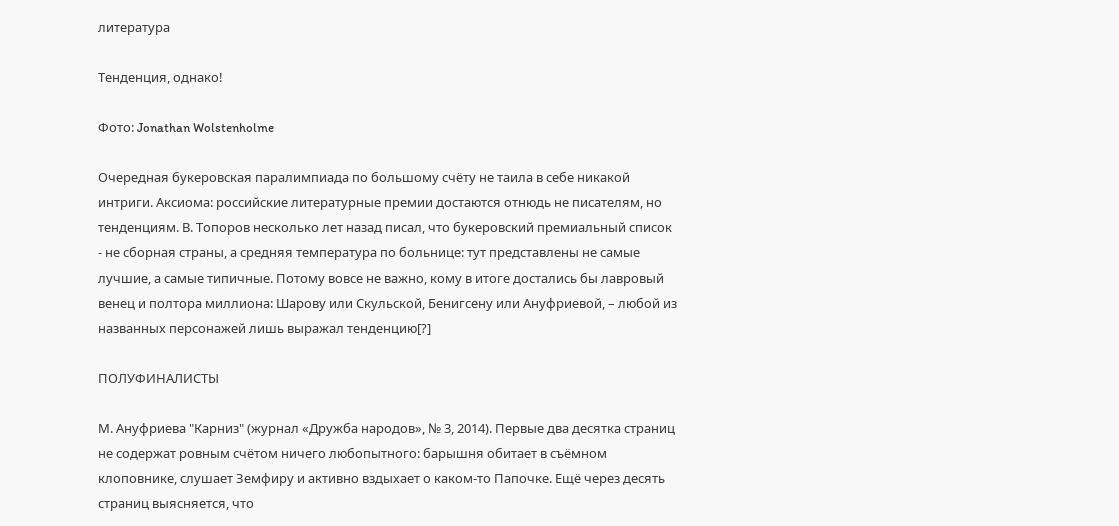литература

Тенденция, однако!

Фото: Jonathan Wolstenholme

Очередная букеровская паралимпиада по большому счёту не таила в себе никакой интриги. Аксиома: российские литературные премии достаются отнюдь не писателям, но тенденциям. В. Топоров несколько лет назад писал, что букеровский премиальный список - не сборная страны, а средняя температура по больнице: тут представлены не самые лучшие, а самые типичные. Потому вовсе не важно, кому в итоге достались бы лавровый венец и полтора миллиона: Шарову или Скульской, Бенигсену или Ануфриевой, – любой из названных персонажей лишь выражал тенденцию[?]

ПОЛУФИНАЛИСТЫ

М. Ануфриева "Карниз" (журнал «Дружба народов», № 3, 2014). Первые два десятка страниц не содержат ровным счётом ничего любопытного: барышня обитает в съёмном клоповнике, слушает Земфиру и активно вздыхает о каком-то Папочке. Ещё через десять страниц выясняется, что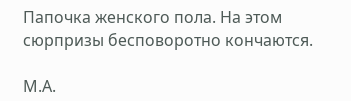Папочка женского пола. На этом сюрпризы бесповоротно кончаются.

М.А.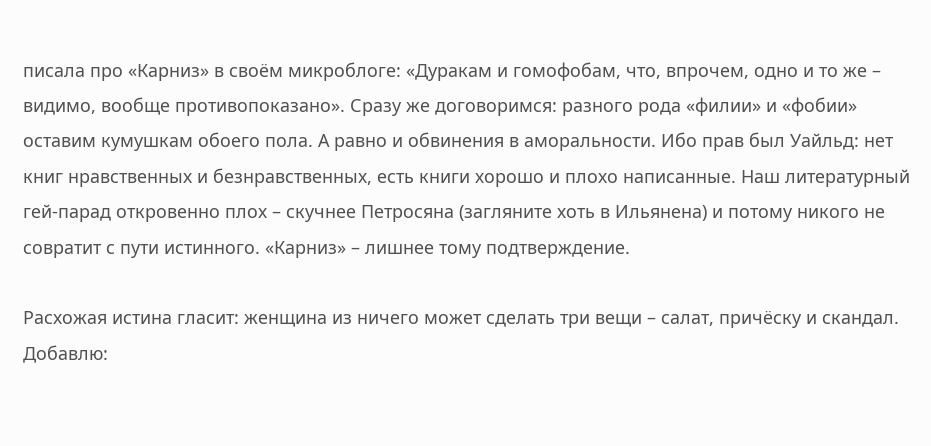писала про «Карниз» в своём микроблоге: «Дуракам и гомофобам, что, впрочем, одно и то же – видимо, вообще противопоказано». Сразу же договоримся: разного рода «филии» и «фобии» оставим кумушкам обоего пола. А равно и обвинения в аморальности. Ибо прав был Уайльд: нет книг нравственных и безнравственных, есть книги хорошо и плохо написанные. Наш литературный гей-парад откровенно плох – скучнее Петросяна (загляните хоть в Ильянена) и потому никого не совратит с пути истинного. «Карниз» – лишнее тому подтверждение.

Расхожая истина гласит: женщина из ничего может сделать три вещи – салат, причёску и скандал. Добавлю: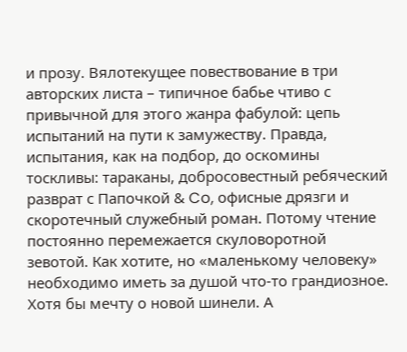и прозу. Вялотекущее повествование в три авторских листа – типичное бабье чтиво с привычной для этого жанра фабулой: цепь испытаний на пути к замужеству. Правда, испытания, как на подбор, до оскомины тоскливы: тараканы, добросовестный ребяческий разврат с Папочкой & Co, офисные дрязги и скоротечный служебный роман. Потому чтение постоянно перемежается скуловоротной зевотой. Как хотите, но «маленькому человеку» необходимо иметь за душой что-то грандиозное. Хотя бы мечту о новой шинели. А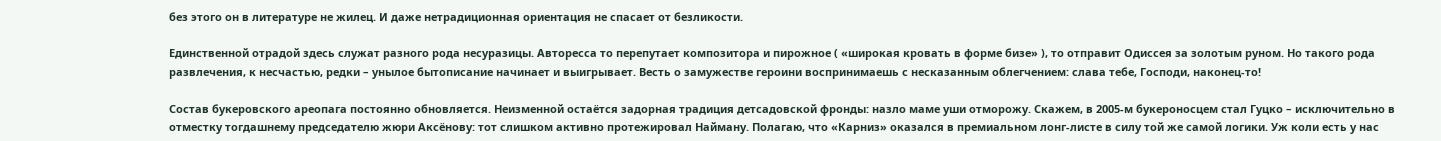без этого он в литературе не жилец. И даже нетрадиционная ориентация не спасает от безликости.

Единственной отрадой здесь служат разного рода несуразицы. Авторесса то перепутает композитора и пирожное ( «широкая кровать в форме бизе» ), то отправит Одиссея за золотым руном. Но такого рода развлечения, к несчастью, редки – унылое бытописание начинает и выигрывает. Весть о замужестве героини воспринимаешь с несказанным облегчением: слава тебе, Господи, наконец-то!

Состав букеровского ареопага постоянно обновляется. Неизменной остаётся задорная традиция детсадовской фронды: назло маме уши отморожу. Скажем, в 2005-м букероносцем стал Гуцко – исключительно в отместку тогдашнему председателю жюри Аксёнову: тот слишком активно протежировал Найману. Полагаю, что «Карниз» оказался в премиальном лонг-листе в силу той же самой логики. Уж коли есть у нас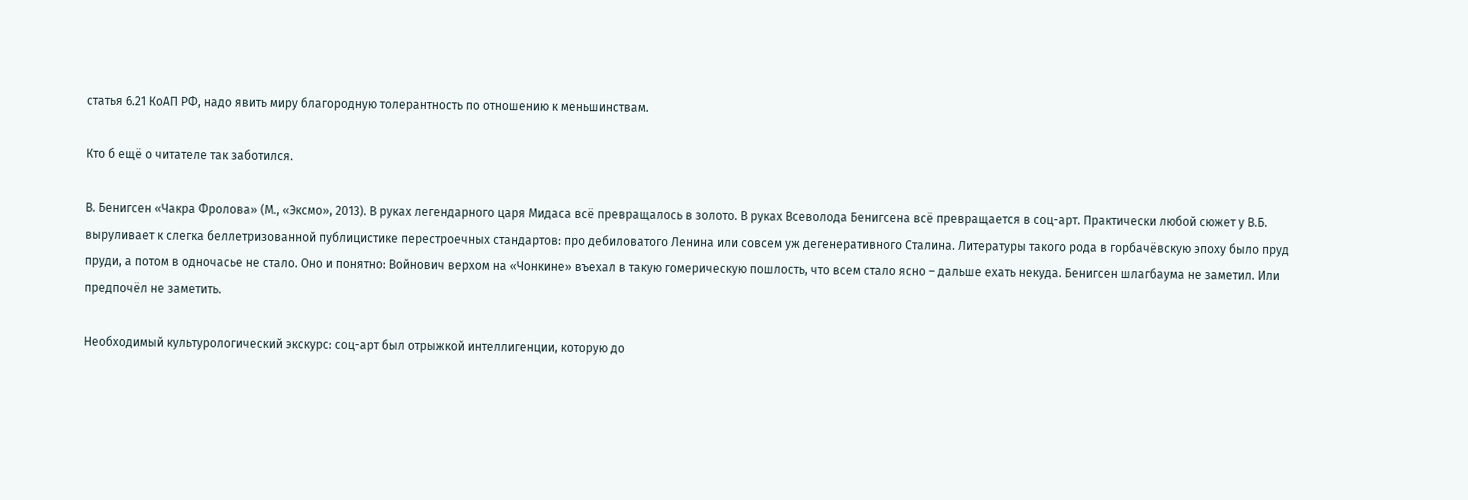статья 6.21 КоАП РФ, надо явить миру благородную толерантность по отношению к меньшинствам.

Кто б ещё о читателе так заботился.

В. Бенигсен «Чакра Фролова» (М., «Эксмо», 2013). В руках легендарного царя Мидаса всё превращалось в золото. В руках Всеволода Бенигсена всё превращается в соц-арт. Практически любой сюжет у В.Б. выруливает к слегка беллетризованной публицистике перестроечных стандартов: про дебиловатого Ленина или совсем уж дегенеративного Сталина. Литературы такого рода в горбачёвскую эпоху было пруд пруди, а потом в одночасье не стало. Оно и понятно: Войнович верхом на «Чонкине» въехал в такую гомерическую пошлость, что всем стало ясно – дальше ехать некуда. Бенигсен шлагбаума не заметил. Или предпочёл не заметить.

Необходимый культурологический экскурс: соц-арт был отрыжкой интеллигенции, которую до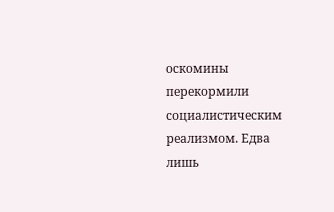оскомины перекормили социалистическим реализмом. Едва лишь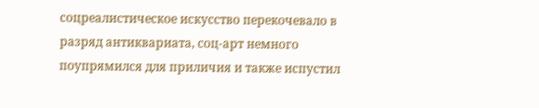соцреалистическое искусство перекочевало в разряд антиквариата, соц-арт немного поупрямился для приличия и также испустил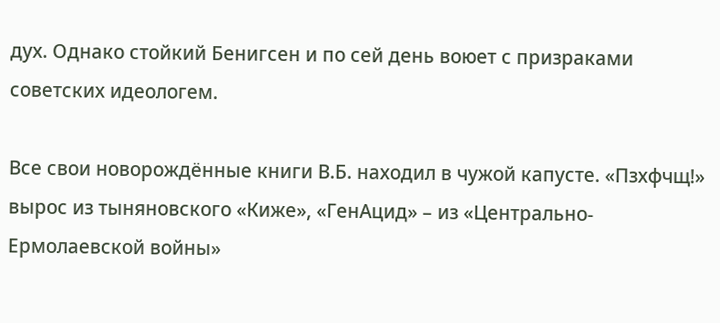дух. Однако стойкий Бенигсен и по сей день воюет с призраками советских идеологем.

Все свои новорождённые книги В.Б. находил в чужой капусте. «Пзхфчщ!» вырос из тыняновского «Киже», «ГенАцид» – из «Центрально-Ермолаевской войны»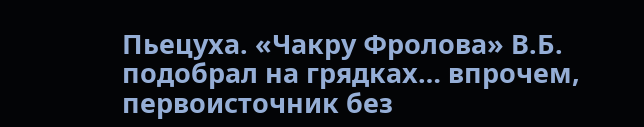Пьецуха. «Чакру Фролова» В.Б. подобрал на грядках… впрочем, первоисточник без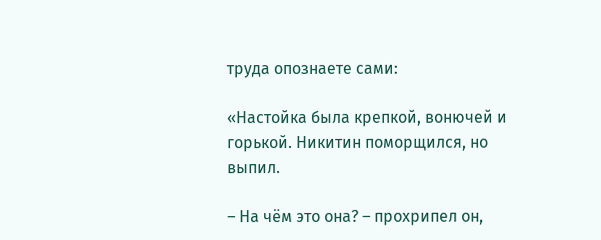труда опознаете сами:

«Настойка была крепкой, вонючей и горькой. Никитин поморщился, но выпил.

– На чём это она? – прохрипел он,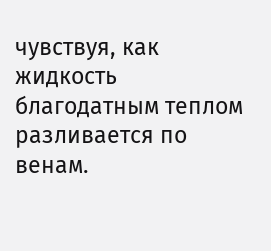чувствуя, как жидкость благодатным теплом разливается по венам.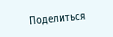Поделиться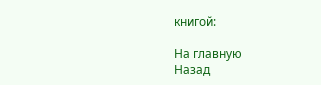книгой:

На главную
Назад